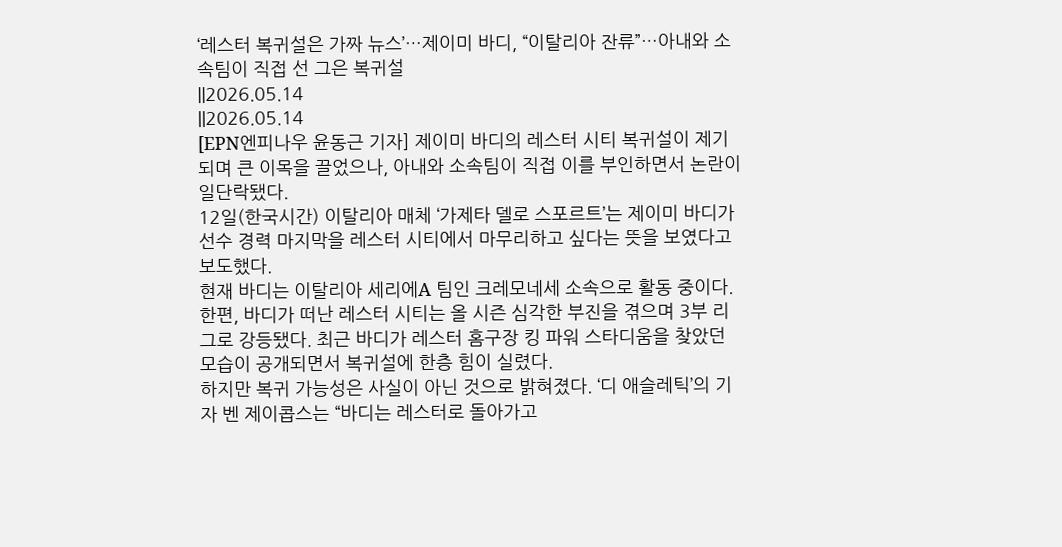‘레스터 복귀설은 가짜 뉴스’…제이미 바디, “이탈리아 잔류”…아내와 소속팀이 직접 선 그은 복귀설
||2026.05.14
||2026.05.14
[EPN엔피나우 윤동근 기자] 제이미 바디의 레스터 시티 복귀설이 제기되며 큰 이목을 끌었으나, 아내와 소속팀이 직접 이를 부인하면서 논란이 일단락됐다.
12일(한국시간) 이탈리아 매체 ‘가제타 델로 스포르트’는 제이미 바디가 선수 경력 마지막을 레스터 시티에서 마무리하고 싶다는 뜻을 보였다고 보도했다.
현재 바디는 이탈리아 세리에A 팀인 크레모네세 소속으로 활동 중이다. 한편, 바디가 떠난 레스터 시티는 올 시즌 심각한 부진을 겪으며 3부 리그로 강등됐다. 최근 바디가 레스터 홈구장 킹 파워 스타디움을 찾았던 모습이 공개되면서 복귀설에 한층 힘이 실렸다.
하지만 복귀 가능성은 사실이 아닌 것으로 밝혀졌다. ‘디 애슬레틱’의 기자 벤 제이콥스는 “바디는 레스터로 돌아가고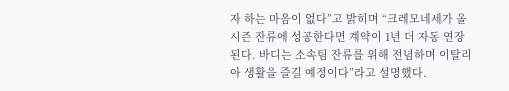자 하는 마음이 없다”고 밝히며 “크레모네세가 올 시즌 잔류에 성공한다면 계약이 1년 더 자동 연장된다. 바디는 소속팀 잔류를 위해 전념하며 이탈리아 생활을 즐길 예정이다”라고 설명했다.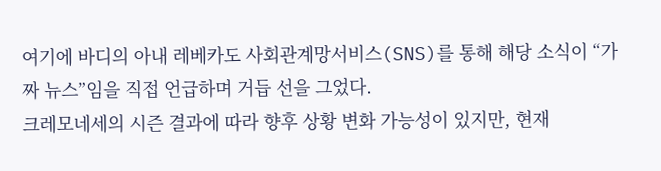여기에 바디의 아내 레베카도 사회관계망서비스(SNS)를 통해 해당 소식이 “가짜 뉴스”임을 직접 언급하며 거듭 선을 그었다.
크레모네세의 시즌 결과에 따라 향후 상황 변화 가능성이 있지만, 현재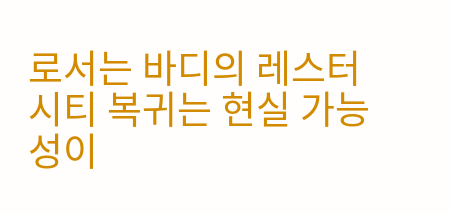로서는 바디의 레스터 시티 복귀는 현실 가능성이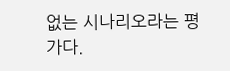없는 시나리오라는 평가다.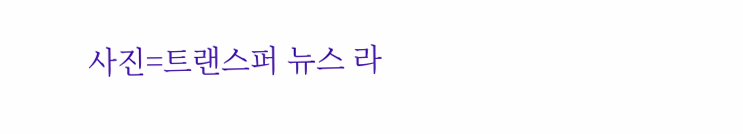사진=트랜스퍼 뉴스 라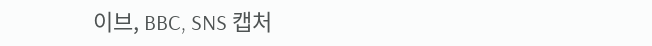이브, BBC, SNS 캡처